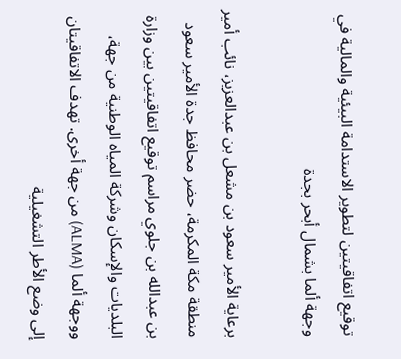توقيع اتفاقيتين لتطوير الاستدامة البيئية والمالية في وجهة ألما بشمال أبحر بجدة

برعاية الأمير سعود بن مشعل بن عبدالعزيز، نائب أمير منطقة مكة المكرمة، حضر محافظ جدة الأمير سعود بن عبدالله بن جلوي مراسم توقيع اتفاقيتين بين وزارة البلديات والإسكان وشركة المياه الوطنية من جهة، ووجهة ألما (ALMA) من جهة أخرى. تهدف الاتفاقيتان إلى وضع الأطر التشغيلية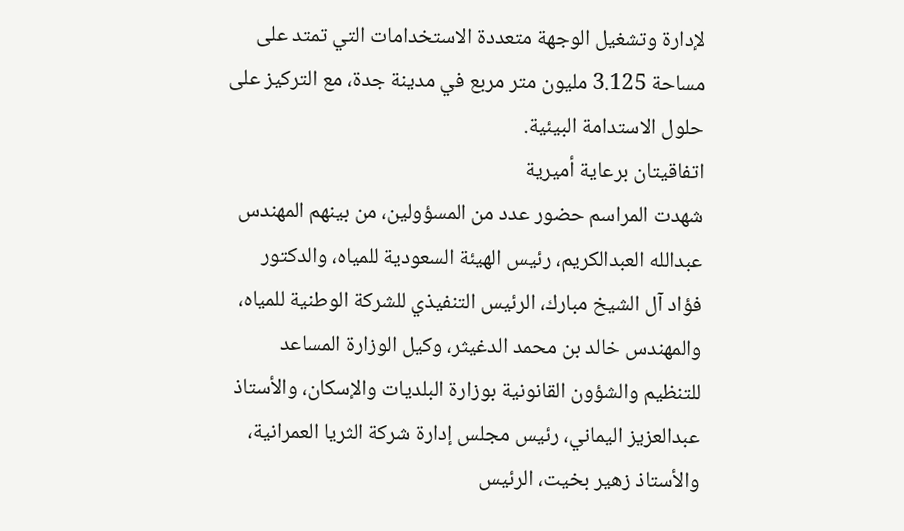لإدارة وتشغيل الوجهة متعددة الاستخدامات التي تمتد على مساحة 3.125 مليون متر مربع في مدينة جدة، مع التركيز على حلول الاستدامة البيئية.
اتفاقيتان برعاية أميرية
شهدت المراسم حضور عدد من المسؤولين، من بينهم المهندس عبدالله العبدالكريم، رئيس الهيئة السعودية للمياه، والدكتور فؤاد آل الشيخ مبارك، الرئيس التنفيذي للشركة الوطنية للمياه، والمهندس خالد بن محمد الدغيثر، وكيل الوزارة المساعد للتنظيم والشؤون القانونية بوزارة البلديات والإسكان، والأستاذ عبدالعزيز اليماني، رئيس مجلس إدارة شركة الثريا العمرانية، والأستاذ زهير بخيت، الرئيس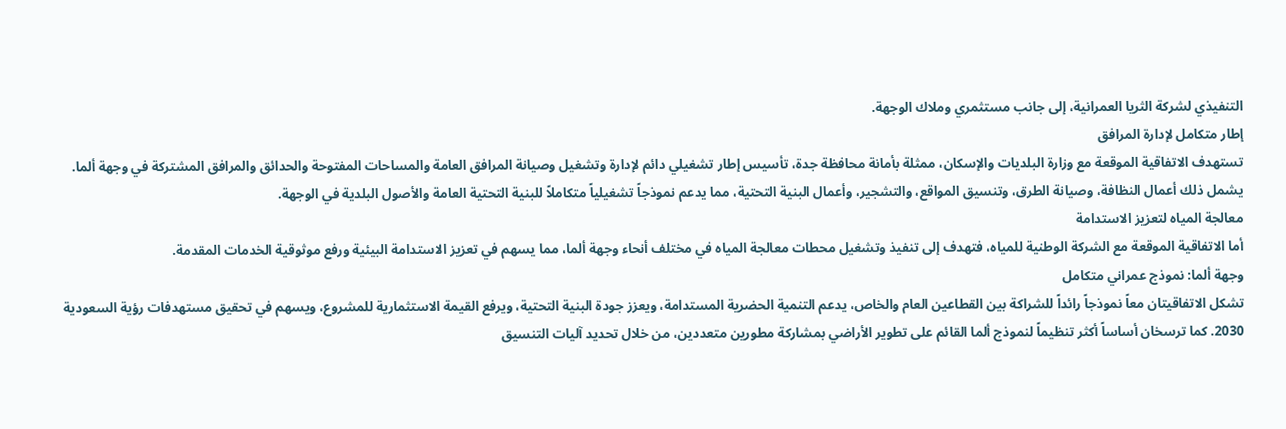التنفيذي لشركة الثريا العمرانية، إلى جانب مستثمري وملاك الوجهة.
إطار متكامل لإدارة المرافق
تستهدف الاتفاقية الموقعة مع وزارة البلديات والإسكان، ممثلة بأمانة محافظة جدة، تأسيس إطار تشغيلي دائم لإدارة وتشغيل وصيانة المرافق العامة والمساحات المفتوحة والحدائق والمرافق المشتركة في وجهة ألما. يشمل ذلك أعمال النظافة، وصيانة الطرق، وتنسيق المواقع، والتشجير، وأعمال البنية التحتية، مما يدعم نموذجاً تشغيلياً متكاملاً للبنية التحتية العامة والأصول البلدية في الوجهة.
معالجة المياه لتعزيز الاستدامة
أما الاتفاقية الموقعة مع الشركة الوطنية للمياه، فتهدف إلى تنفيذ وتشغيل محطات معالجة المياه في مختلف أنحاء وجهة ألما، مما يسهم في تعزيز الاستدامة البيئية ورفع موثوقية الخدمات المقدمة.
وجهة ألما: نموذج عمراني متكامل
تشكل الاتفاقيتان معاً نموذجاً رائداً للشراكة بين القطاعين العام والخاص، يدعم التنمية الحضرية المستدامة، ويعزز جودة البنية التحتية، ويرفع القيمة الاستثمارية للمشروع، ويسهم في تحقيق مستهدفات رؤية السعودية 2030. كما ترسخان أساساً أكثر تنظيماً لنموذج ألما القائم على تطوير الأراضي بمشاركة مطورين متعددين، من خلال تحديد آليات التنسيق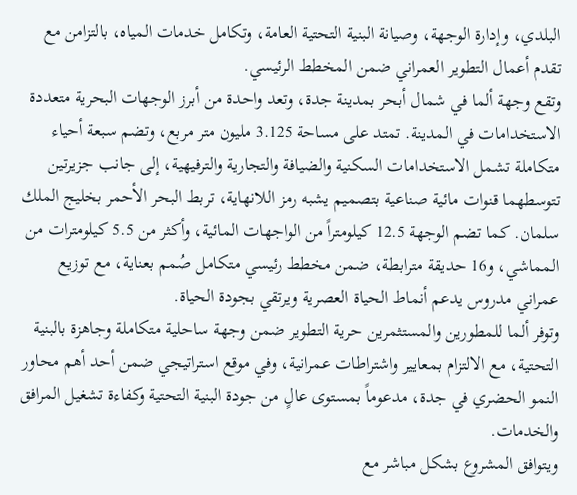البلدي، وإدارة الوجهة، وصيانة البنية التحتية العامة، وتكامل خدمات المياه، بالتزامن مع تقدم أعمال التطوير العمراني ضمن المخطط الرئيسي.
وتقع وجهة ألما في شمال أبحر بمدينة جدة، وتعد واحدة من أبرز الوجهات البحرية متعددة الاستخدامات في المدينة. تمتد على مساحة 3.125 مليون متر مربع، وتضم سبعة أحياء متكاملة تشمل الاستخدامات السكنية والضيافة والتجارية والترفيهية، إلى جانب جزيرتين تتوسطهما قنوات مائية صناعية بتصميم يشبه رمز اللانهاية، تربط البحر الأحمر بخليج الملك سلمان. كما تضم الوجهة 12.5 كيلومتراً من الواجهات المائية، وأكثر من 5.5 كيلومترات من المماشي، و16 حديقة مترابطة، ضمن مخطط رئيسي متكامل صُمم بعناية، مع توزيع عمراني مدروس يدعم أنماط الحياة العصرية ويرتقي بجودة الحياة.
وتوفر ألما للمطورين والمستثمرين حرية التطوير ضمن وجهة ساحلية متكاملة وجاهزة بالبنية التحتية، مع الالتزام بمعايير واشتراطات عمرانية، وفي موقع استراتيجي ضمن أحد أهم محاور النمو الحضري في جدة، مدعوماً بمستوى عالٍ من جودة البنية التحتية وكفاءة تشغيل المرافق والخدمات.
ويتوافق المشروع بشكل مباشر مع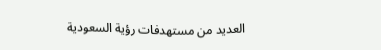العديد من مستهدفات رؤية السعودية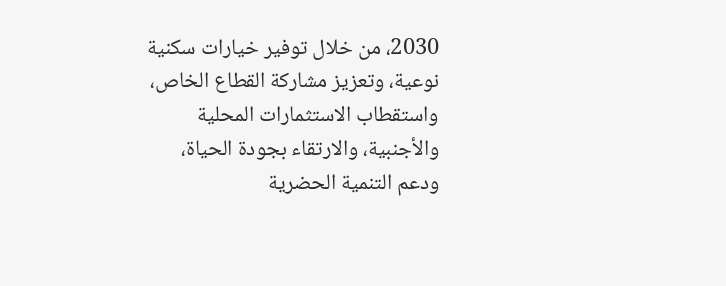2030، من خلال توفير خيارات سكنية نوعية، وتعزيز مشاركة القطاع الخاص، واستقطاب الاستثمارات المحلية والأجنبية، والارتقاء بجودة الحياة، ودعم التنمية الحضرية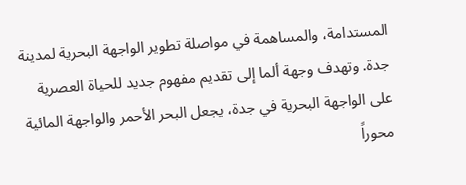المستدامة، والمساهمة في مواصلة تطوير الواجهة البحرية لمدينة جدة. وتهدف وجهة ألما إلى تقديم مفهوم جديد للحياة العصرية على الواجهة البحرية في جدة، يجعل البحر الأحمر والواجهة المائية محوراً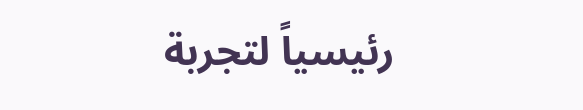رئيسياً لتجربة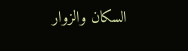السكان والزوار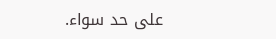على حد سواء.